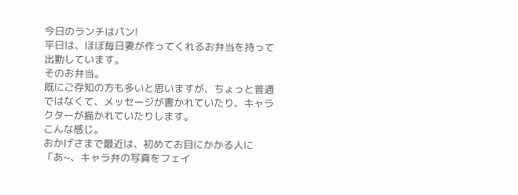今日のランチはパン!
平日は、ほぼ毎日妻が作ってくれるお弁当を持って出勤しています。
そのお弁当。
既にご存知の方も多いと思いますが、ちょっと普通ではなくて、メッセージが書かれていたり、キャラクターが描かれていたりします。
こんな感じ。
おかげさまで最近は、初めてお目にかかる人に
「あ~、キャラ弁の写真をフェイ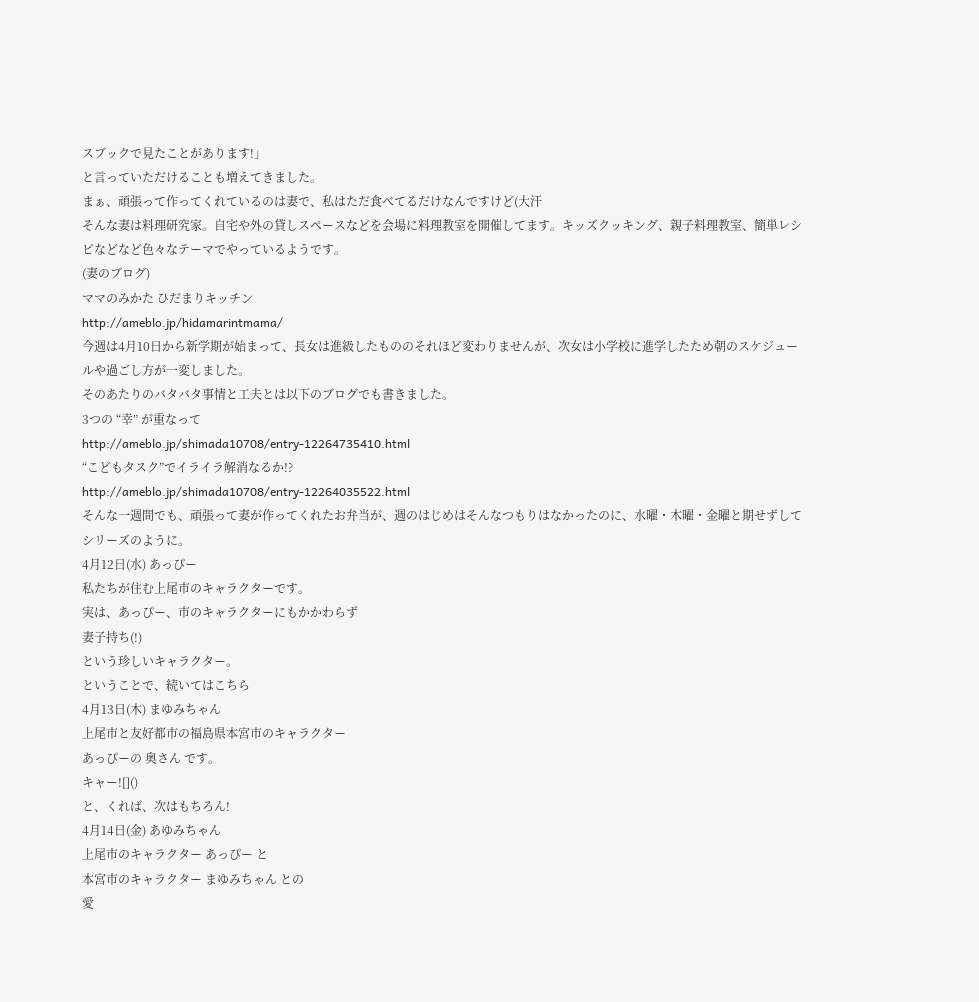スブックで見たことがあります!」
と言っていただけることも増えてきました。
まぁ、頑張って作ってくれているのは妻で、私はただ食べてるだけなんですけど(大汗
そんな妻は料理研究家。自宅や外の貸しスペースなどを会場に料理教室を開催してます。キッズクッキング、親子料理教室、簡単レシピなどなど色々なテーマでやっているようです。
(妻のブログ)
ママのみかた ひだまりキッチン
http://ameblo.jp/hidamarintmama/
今週は4月10日から新学期が始まって、長女は進級したもののそれほど変わりませんが、次女は小学校に進学したため朝のスケジュールや過ごし方が一変しました。
そのあたりのバタバタ事情と工夫とは以下のブログでも書きました。
3つの “幸” が重なって
http://ameblo.jp/shimada10708/entry-12264735410.html
“こどもタスク”でイライラ解消なるか!?
http://ameblo.jp/shimada10708/entry-12264035522.html
そんな一週間でも、頑張って妻が作ってくれたお弁当が、週のはじめはそんなつもりはなかったのに、水曜・木曜・金曜と期せずしてシリーズのように。
4月12日(水) あっぴー
私たちが住む上尾市のキャラクターです。
実は、あっぴー、市のキャラクターにもかかわらず
妻子持ち(!)
という珍しいキャラクター。
ということで、続いてはこちら
4月13日(木) まゆみちゃん
上尾市と友好都市の福島県本宮市のキャラクター
あっぴーの 奥さん です。
キャー![]()
と、くれば、次はもちろん!
4月14日(金) あゆみちゃん
上尾市のキャラクター あっぴー と
本宮市のキャラクター まゆみちゃん との
愛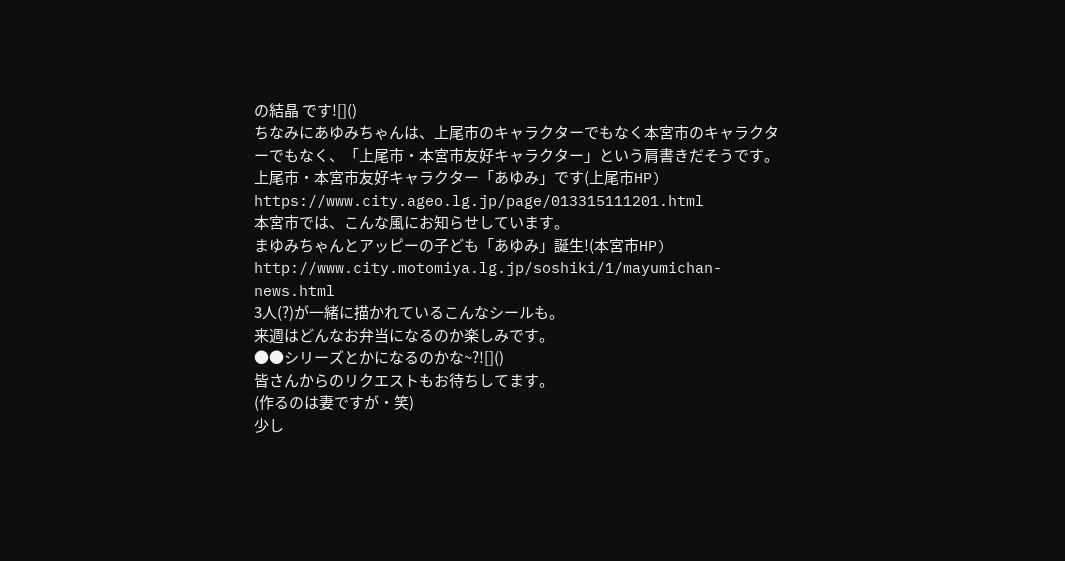の結晶 です![]()
ちなみにあゆみちゃんは、上尾市のキャラクターでもなく本宮市のキャラクターでもなく、「上尾市・本宮市友好キャラクター」という肩書きだそうです。
上尾市・本宮市友好キャラクター「あゆみ」です(上尾市HP)
https://www.city.ageo.lg.jp/page/013315111201.html
本宮市では、こんな風にお知らせしています。
まゆみちゃんとアッピーの子ども「あゆみ」誕生!(本宮市HP)
http://www.city.motomiya.lg.jp/soshiki/1/mayumichan-news.html
3人(?)が一緒に描かれているこんなシールも。
来週はどんなお弁当になるのか楽しみです。
●●シリーズとかになるのかな~?![]()
皆さんからのリクエストもお待ちしてます。
(作るのは妻ですが・笑)
少し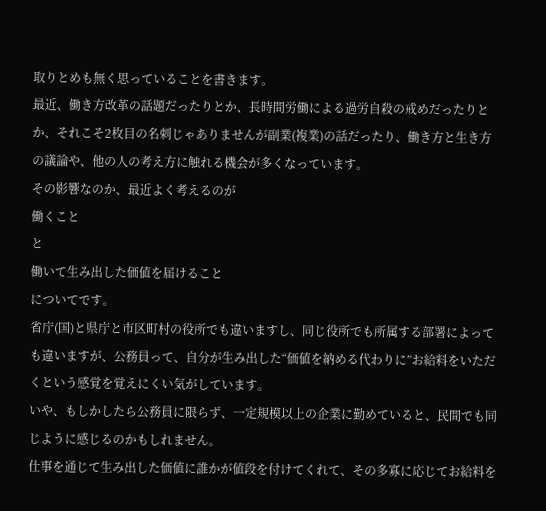取りとめも無く思っていることを書きます。
最近、働き方改革の話題だったりとか、長時間労働による過労自殺の戒めだったりとか、それこそ2枚目の名刺じゃありませんが副業(複業)の話だったり、働き方と生き方の議論や、他の人の考え方に触れる機会が多くなっています。
その影響なのか、最近よく考えるのが
働くこと
と
働いて生み出した価値を届けること
についてです。
省庁(国)と県庁と市区町村の役所でも違いますし、同じ役所でも所属する部署によっても違いますが、公務員って、自分が生み出した“価値を納める代わりに”お給料をいただくという感覚を覚えにくい気がしています。
いや、もしかしたら公務員に限らず、一定規模以上の企業に勤めていると、民間でも同じように感じるのかもしれません。
仕事を通じて生み出した価値に誰かが値段を付けてくれて、その多寡に応じてお給料を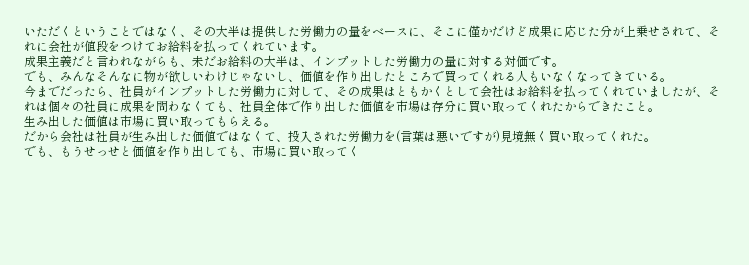いただくということではなく、その大半は提供した労働力の量をベースに、そこに僅かだけど成果に応じた分が上乗せされて、それに会社が値段をつけてお給料を払ってくれています。
成果主義だと言われながらも、未だお給料の大半は、インプットした労働力の量に対する対価です。
でも、みんなそんなに物が欲しいわけじゃないし、価値を作り出したところで買ってくれる人もいなくなってきている。
今までだったら、社員がインプットした労働力に対して、その成果はともかくとして会社はお給料を払ってくれていましたが、それは個々の社員に成果を問わなくても、社員全体で作り出した価値を市場は存分に買い取ってくれたからできたこと。
生み出した価値は市場に買い取ってもらえる。
だから会社は社員が生み出した価値ではなくて、投入された労働力を(言葉は悪いですが)見境無く買い取ってくれた。
でも、もうせっせと価値を作り出しても、市場に買い取ってく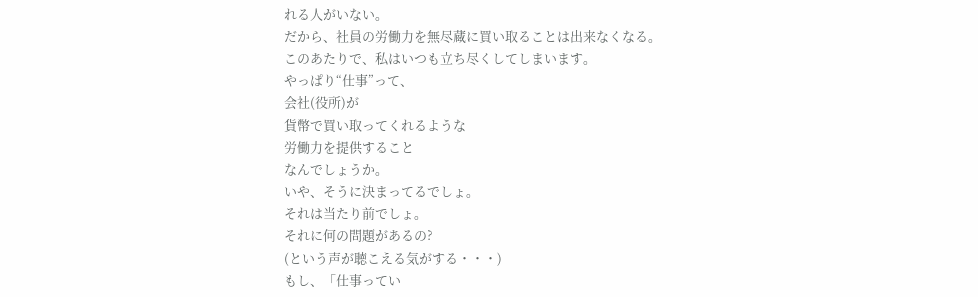れる人がいない。
だから、社員の労働力を無尽蔵に買い取ることは出来なくなる。
このあたりで、私はいつも立ち尽くしてしまいます。
やっぱり“仕事”って、
会社(役所)が
貨幣で買い取ってくれるような
労働力を提供すること
なんでしょうか。
いや、そうに決まってるでしょ。
それは当たり前でしょ。
それに何の問題があるの?
(という声が聴こえる気がする・・・)
もし、「仕事ってい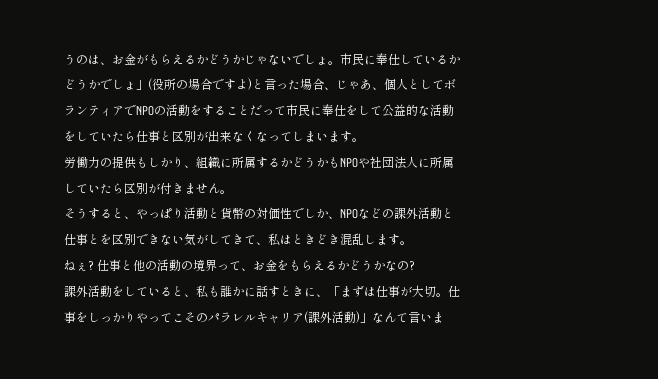うのは、お金がもらえるかどうかじゃないでしょ。市民に奉仕しているかどうかでしょ」(役所の場合ですよ)と言った場合、じゃあ、個人としてボランティアでNPOの活動をすることだって市民に奉仕をして公益的な活動をしていたら仕事と区別が出来なくなってしまいます。
労働力の提供もしかり、組織に所属するかどうかもNPOや社団法人に所属していたら区別が付きません。
そうすると、やっぱり活動と貨幣の対価性でしか、NPOなどの課外活動と仕事とを区別できない気がしてきて、私はときどき混乱します。
ねぇ? 仕事と他の活動の境界って、お金をもらえるかどうかなの?
課外活動をしていると、私も誰かに話すときに、「まずは仕事が大切。仕事をしっかりやってこそのパラレルキャリア(課外活動)」なんて言いま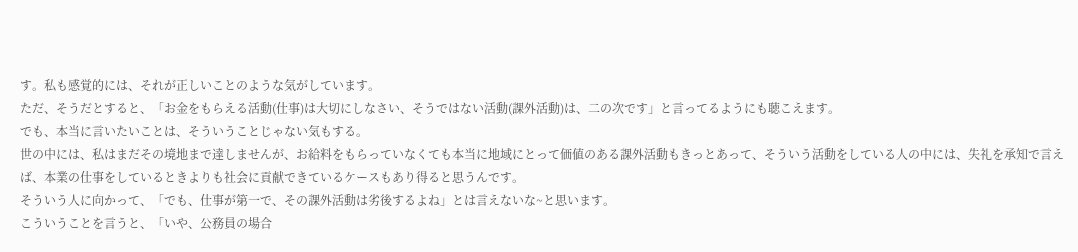す。私も感覚的には、それが正しいことのような気がしています。
ただ、そうだとすると、「お金をもらえる活動(仕事)は大切にしなさい、そうではない活動(課外活動)は、二の次です」と言ってるようにも聴こえます。
でも、本当に言いたいことは、そういうことじゃない気もする。
世の中には、私はまだその境地まで達しませんが、お給料をもらっていなくても本当に地域にとって価値のある課外活動もきっとあって、そういう活動をしている人の中には、失礼を承知で言えば、本業の仕事をしているときよりも社会に貢献できているケースもあり得ると思うんです。
そういう人に向かって、「でも、仕事が第一で、その課外活動は劣後するよね」とは言えないな~と思います。
こういうことを言うと、「いや、公務員の場合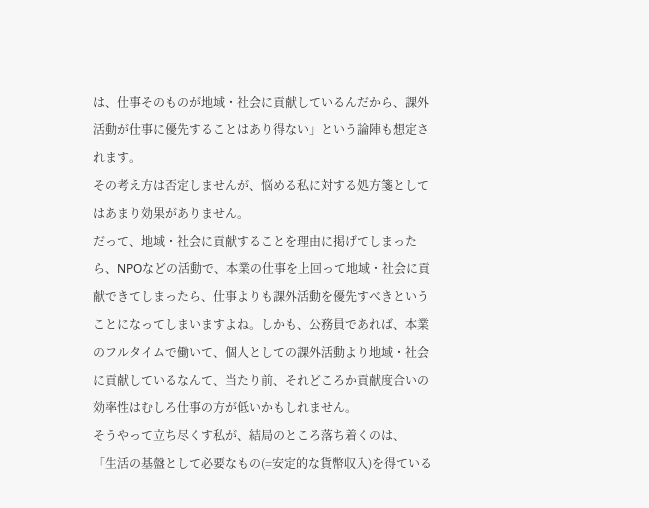は、仕事そのものが地域・社会に貢献しているんだから、課外活動が仕事に優先することはあり得ない」という論陣も想定されます。
その考え方は否定しませんが、悩める私に対する処方箋としてはあまり効果がありません。
だって、地域・社会に貢献することを理由に掲げてしまったら、NPOなどの活動で、本業の仕事を上回って地域・社会に貢献できてしまったら、仕事よりも課外活動を優先すべきということになってしまいますよね。しかも、公務員であれば、本業のフルタイムで働いて、個人としての課外活動より地域・社会に貢献しているなんて、当たり前、それどころか貢献度合いの効率性はむしろ仕事の方が低いかもしれません。
そうやって立ち尽くす私が、結局のところ落ち着くのは、
「生活の基盤として必要なもの(=安定的な貨幣収入)を得ている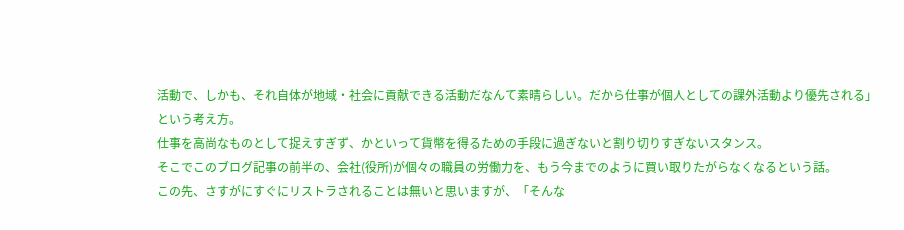活動で、しかも、それ自体が地域・社会に貢献できる活動だなんて素晴らしい。だから仕事が個人としての課外活動より優先される」
という考え方。
仕事を高尚なものとして捉えすぎず、かといって貨幣を得るための手段に過ぎないと割り切りすぎないスタンス。
そこでこのブログ記事の前半の、会社(役所)が個々の職員の労働力を、もう今までのように買い取りたがらなくなるという話。
この先、さすがにすぐにリストラされることは無いと思いますが、「そんな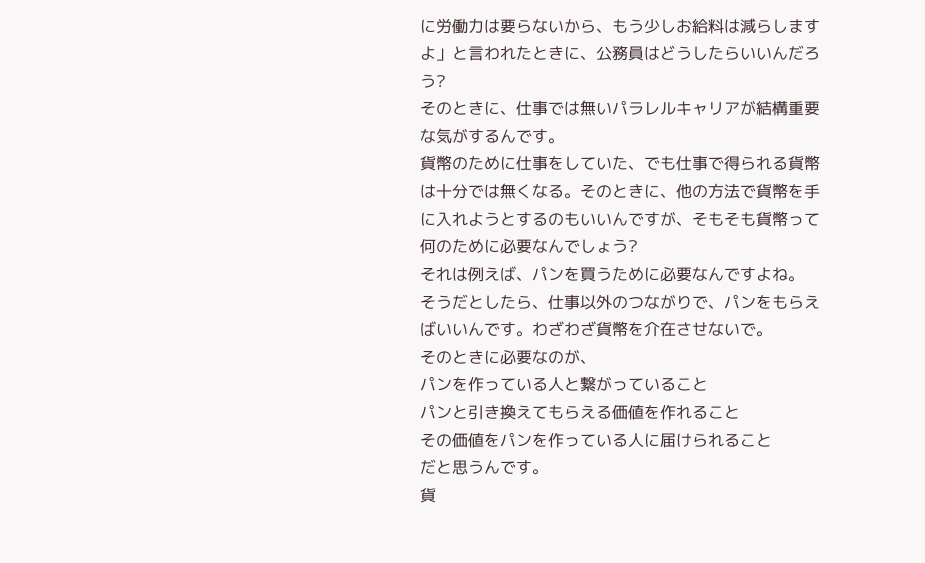に労働力は要らないから、もう少しお給料は減らしますよ」と言われたときに、公務員はどうしたらいいんだろう?
そのときに、仕事では無いパラレルキャリアが結構重要な気がするんです。
貨幣のために仕事をしていた、でも仕事で得られる貨幣は十分では無くなる。そのときに、他の方法で貨幣を手に入れようとするのもいいんですが、そもそも貨幣って何のために必要なんでしょう?
それは例えば、パンを買うために必要なんですよね。
そうだとしたら、仕事以外のつながりで、パンをもらえばいいんです。わざわざ貨幣を介在させないで。
そのときに必要なのが、
パンを作っている人と繋がっていること
パンと引き換えてもらえる価値を作れること
その価値をパンを作っている人に届けられること
だと思うんです。
貨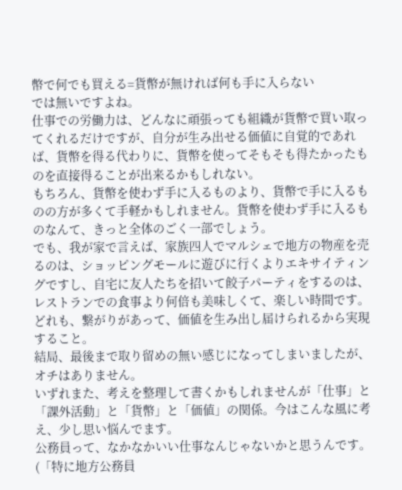幣で何でも買える=貨幣が無ければ何も手に入らない
では無いですよね。
仕事での労働力は、どんなに頑張っても組織が貨幣で買い取ってくれるだけですが、自分が生み出せる価値に自覚的であれば、貨幣を得る代わりに、貨幣を使ってそもそも得たかったものを直接得ることが出来るかもしれない。
もちろん、貨幣を使わず手に入るものより、貨幣で手に入るものの方が多くて手軽かもしれません。貨幣を使わず手に入るものなんて、きっと全体のごく一部でしょう。
でも、我が家で言えば、家族四人でマルシェで地方の物産を売るのは、ショッピングモールに遊びに行くよりエキサイティングですし、自宅に友人たちを招いて餃子パーティをするのは、レストランでの食事より何倍も美味しくて、楽しい時間です。
どれも、繋がりがあって、価値を生み出し届けられるから実現すること。
結局、最後まで取り留めの無い感じになってしまいましたが、オチはありません。
いずれまた、考えを整理して書くかもしれませんが「仕事」と「課外活動」と「貨幣」と「価値」の関係。今はこんな風に考え、少し思い悩んでます。
公務員って、なかなかいい仕事なんじゃないかと思うんです。
(「特に地方公務員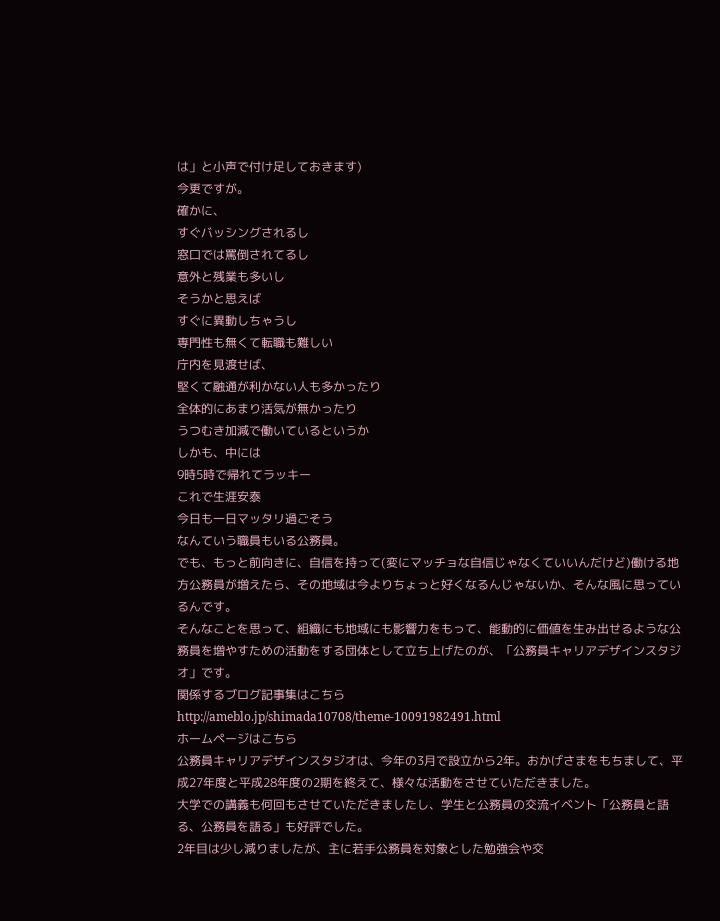は」と小声で付け足しておきます)
今更ですが。
確かに、
すぐバッシングされるし
窓口では罵倒されてるし
意外と残業も多いし
そうかと思えば
すぐに異動しちゃうし
専門性も無くて転職も難しい
庁内を見渡せば、
堅くて融通が利かない人も多かったり
全体的にあまり活気が無かったり
うつむき加減で働いているというか
しかも、中には
9時5時で帰れてラッキー
これで生涯安泰
今日も一日マッタリ過ごそう
なんていう職員もいる公務員。
でも、もっと前向きに、自信を持って(変にマッチョな自信じゃなくていいんだけど)働ける地方公務員が増えたら、その地域は今よりちょっと好くなるんじゃないか、そんな風に思っているんです。
そんなことを思って、組織にも地域にも影響力をもって、能動的に価値を生み出せるような公務員を増やすための活動をする団体として立ち上げたのが、「公務員キャリアデザインスタジオ」です。
関係するブログ記事集はこちら
http://ameblo.jp/shimada10708/theme-10091982491.html
ホームページはこちら
公務員キャリアデザインスタジオは、今年の3月で設立から2年。おかげさまをもちまして、平成27年度と平成28年度の2期を終えて、様々な活動をさせていただきました。
大学での講義も何回もさせていただきましたし、学生と公務員の交流イベント「公務員と語る、公務員を語る」も好評でした。
2年目は少し減りましたが、主に若手公務員を対象とした勉強会や交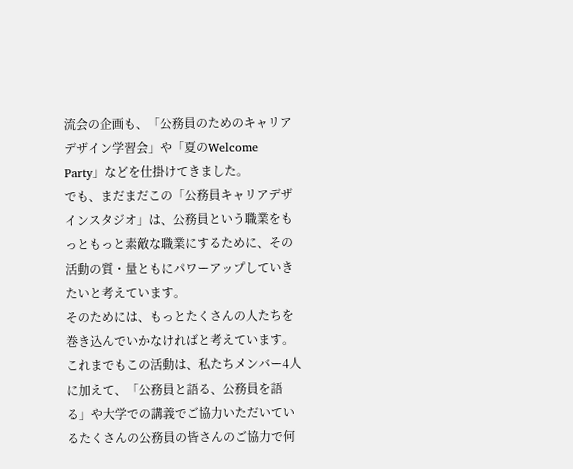流会の企画も、「公務員のためのキャリアデザイン学習会」や「夏のWelcome Party」などを仕掛けてきました。
でも、まだまだこの「公務員キャリアデザインスタジオ」は、公務員という職業をもっともっと素敵な職業にするために、その活動の質・量ともにパワーアップしていきたいと考えています。
そのためには、もっとたくさんの人たちを巻き込んでいかなければと考えています。
これまでもこの活動は、私たちメンバー4人に加えて、「公務員と語る、公務員を語る」や大学での講義でご協力いただいているたくさんの公務員の皆さんのご協力で何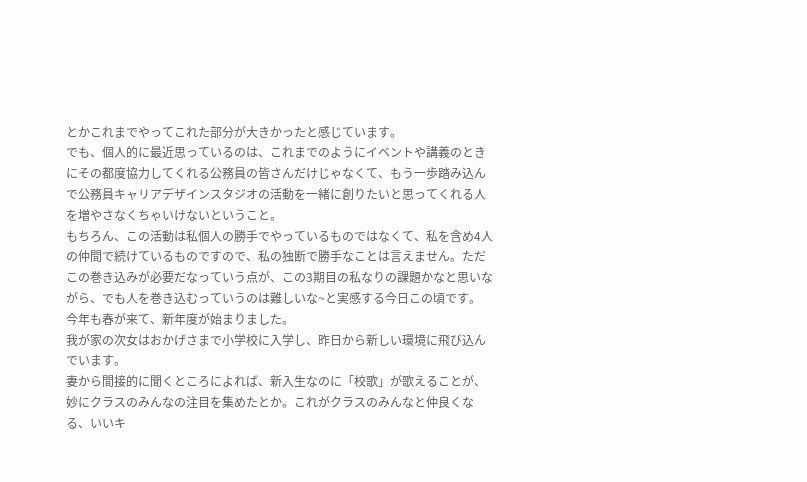とかこれまでやってこれた部分が大きかったと感じています。
でも、個人的に最近思っているのは、これまでのようにイベントや講義のときにその都度協力してくれる公務員の皆さんだけじゃなくて、もう一歩踏み込んで公務員キャリアデザインスタジオの活動を一緒に創りたいと思ってくれる人を増やさなくちゃいけないということ。
もちろん、この活動は私個人の勝手でやっているものではなくて、私を含め4人の仲間で続けているものですので、私の独断で勝手なことは言えません。ただこの巻き込みが必要だなっていう点が、この3期目の私なりの課題かなと思いながら、でも人を巻き込むっていうのは難しいな~と実感する今日この頃です。
今年も春が来て、新年度が始まりました。
我が家の次女はおかげさまで小学校に入学し、昨日から新しい環境に飛び込んでいます。
妻から間接的に聞くところによれば、新入生なのに「校歌」が歌えることが、妙にクラスのみんなの注目を集めたとか。これがクラスのみんなと仲良くなる、いいキ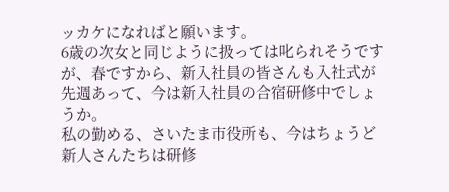ッカケになればと願います。
6歳の次女と同じように扱っては叱られそうですが、春ですから、新入社員の皆さんも入社式が先週あって、今は新入社員の合宿研修中でしょうか。
私の勤める、さいたま市役所も、今はちょうど新人さんたちは研修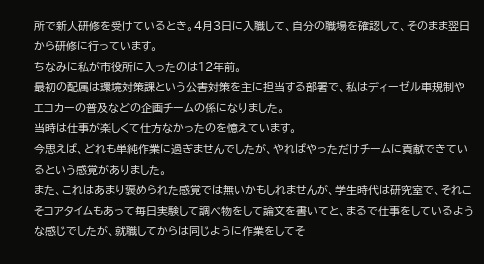所で新人研修を受けているとき。4月3日に入職して、自分の職場を確認して、そのまま翌日から研修に行っています。
ちなみに私が市役所に入ったのは12年前。
最初の配属は環境対策課という公害対策を主に担当する部署で、私はディーゼル車規制やエコカーの普及などの企画チームの係になりました。
当時は仕事が楽しくて仕方なかったのを憶えています。
今思えば、どれも単純作業に過ぎませんでしたが、やればやっただけチームに貢献できているという感覚がありました。
また、これはあまり褒められた感覚では無いかもしれませんが、学生時代は研究室で、それこそコアタイムもあって毎日実験して調べ物をして論文を書いてと、まるで仕事をしているような感じでしたが、就職してからは同じように作業をしてそ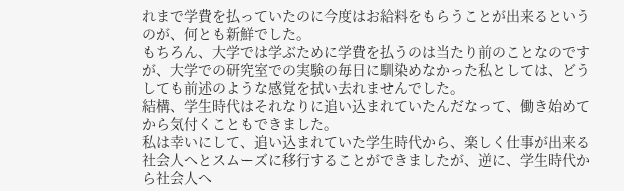れまで学費を払っていたのに今度はお給料をもらうことが出来るというのが、何とも新鮮でした。
もちろん、大学では学ぶために学費を払うのは当たり前のことなのですが、大学での研究室での実験の毎日に馴染めなかった私としては、どうしても前述のような感覚を拭い去れませんでした。
結構、学生時代はそれなりに追い込まれていたんだなって、働き始めてから気付くこともできました。
私は幸いにして、追い込まれていた学生時代から、楽しく仕事が出来る社会人へとスムーズに移行することができましたが、逆に、学生時代から社会人へ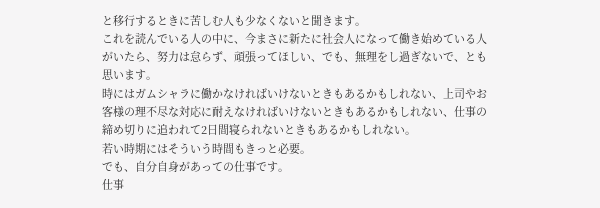と移行するときに苦しむ人も少なくないと聞きます。
これを読んでいる人の中に、今まさに新たに社会人になって働き始めている人がいたら、努力は怠らず、頑張ってほしい、でも、無理をし過ぎないで、とも思います。
時にはガムシャラに働かなければいけないときもあるかもしれない、上司やお客様の理不尽な対応に耐えなければいけないときもあるかもしれない、仕事の締め切りに追われて2日間寝られないときもあるかもしれない。
若い時期にはそういう時間もきっと必要。
でも、自分自身があっての仕事です。
仕事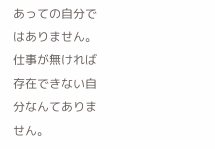あっての自分ではありません。
仕事が無ければ存在できない自分なんてありません。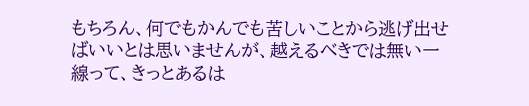もちろん、何でもかんでも苦しいことから逃げ出せばいいとは思いませんが、越えるべきでは無い一線って、きっとあるは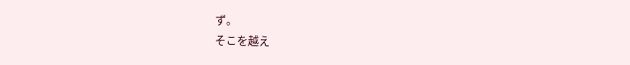ず。
そこを越え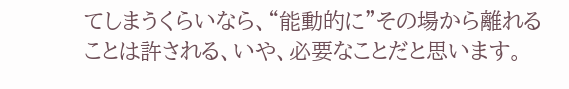てしまうくらいなら、“能動的に”その場から離れることは許される、いや、必要なことだと思います。